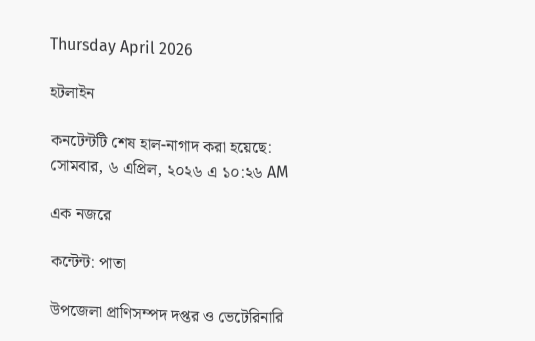Thursday April 2026

হটলাইন

কনটেন্টটি শেষ হাল-নাগাদ করা হয়েছে: সোমবার, ৬ এপ্রিল, ২০২৬ এ ১০:২৬ AM

এক নজরে

কন্টেন্ট: পাতা

উপজেলা প্রাণিসম্পদ দপ্তর ও ভেটেরিনারি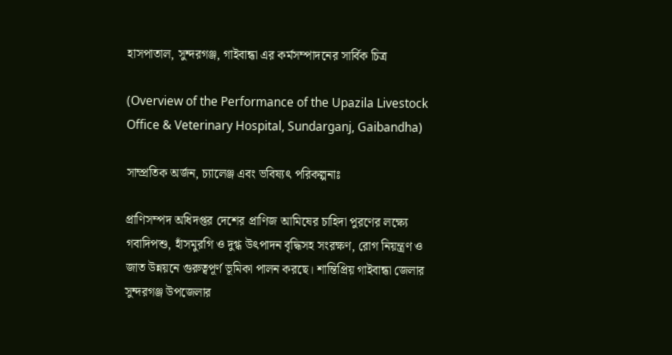হাসপাতাল, সুন্দরগঞ্জ, গাইবান্ধা এর কর্মসম্পাদনের সার্বিক চিত্র

(Overview of the Performance of the Upazila Livestock Office & Veterinary Hospital, Sundarganj, Gaibandha)

সাম্প্রতিক অর্জন, চ্যালেঞ্জ এবং ভবিষ্যৎ পরিকল্পনাঃ

প্রাণিসম্পদ অধিদপ্তর দেশের প্রাণিজ আমিষের চাহিদা পুরণের লক্ষ্যে গবাদিপশু, হাঁসমুরগি ও দুগ্ধ উৎপাদন বৃদ্ধিসহ সংরক্ষণ, রোগ নিয়ন্ত্রণ ও জাত উন্নয়নে গুরুত্বপূর্ণ ভূমিকা পালন করছে। শান্তিপ্রিয় গাইবান্ধা জেলার সুন্দরগঞ্জ উপজেলার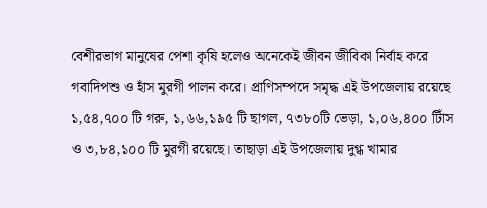বেশীরভাগ মানুষের পেশা কৃষি হলেও অনেকেই জীবন জীবিকা নির্বাহ করে গবাদিপশু ও হাঁস মুরগী পালন করে। প্রাণিসম্পদে সমৃদ্ধ এই উপজেলায় রয়েছে ১,৫৪,৭০০ টি গরু, ১,৬৬,১৯৫ টি ছাগল, ৭৩৮০টি ভেড়া, ১,০৬,৪০০ টিাঁস ও ৩,৮৪,১০০ টি মুরগী রয়েছে। তাছাড়া এই উপজেলায় দুগ্ধ খামার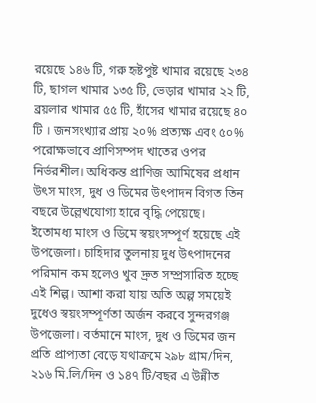রয়েছে ১৪৬ টি, গরু হৃষ্টপুষ্ট খামার রয়েছে ২৩৪ টি, ছাগল খামার ১৩৫ টি, ভেড়ার খামার ২২ টি, ব্রয়লার খামার ৫৫ টি, হাঁসের খামার রয়েছে ৪০ টি । জনসংখ্যার প্রায় ২০% প্রত্যক্ষ এবং ৫০% পরোক্ষভাবে প্রাণিসম্পদ খাতের ওপর নির্ভরশীল। অধিকন্ত প্রাণিজ আমিষের প্রধান উৎস মাংস, দুধ ও ডিমের উৎপাদন বিগত তিন বছরে উল্লেখযোগ্য হারে বৃদ্ধি পেয়েছে। ইতোমধ্য মাংস ও ডিমে স্বয়ংসম্পূর্ণ হয়েছে এই উপজেলা। চাহিদার তুলনায় দুধ উৎপাদনের পরিমান কম হলেও খুব দ্রুত সম্প্রসারিত হচ্ছে এই শিল্প। আশা করা যায় অতি অল্প সময়েই দুধেও স্বয়ংসম্পূর্ণতা অর্জন করবে সুন্দরগঞ্জ উপজেলা। বর্তমানে মাংস, দুধ ও ডিমের জন প্রতি প্রাপ্যতা বেড়ে যথাক্রমে ২৯৮ গ্রাম/দিন, ২১৬ মি.লি/দিন ও ১৪৭ টি/বছর এ উন্নীত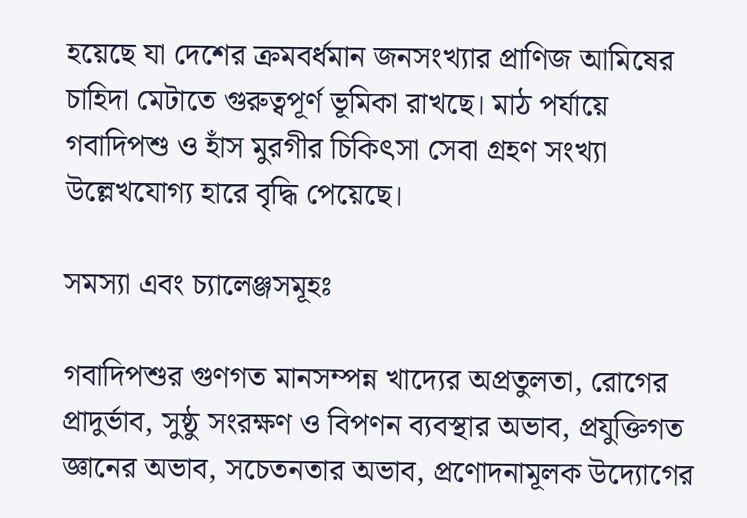হয়েছে যা দেশের ক্রমবর্ধমান জনসংখ্যার প্রাণিজ আমিষের চাহিদা মেটাতে গুরুত্বপূর্ণ ভূমিকা রাখছে। মাঠ পর্যায়ে গবাদিপশু ও হাঁস মুরগীর চিকিৎসা সেবা গ্রহণ সংখ্যা উল্লেখযোগ্য হারে বৃদ্ধি পেয়েছে।

সমস্যা এবং চ্যালেঞ্জসমূহঃ

গবাদিপশুর গুণগত মানসম্পন্ন খাদ্যের অপ্রতুলতা, রোগের প্রাদুর্ভাব, সুষ্ঠু সংরক্ষণ ও বিপণন ব্যবস্থার অভাব, প্রযুক্তিগত জ্ঞানের অভাব, সচেতনতার অভাব, প্রণোদনামূলক উদ্যোগের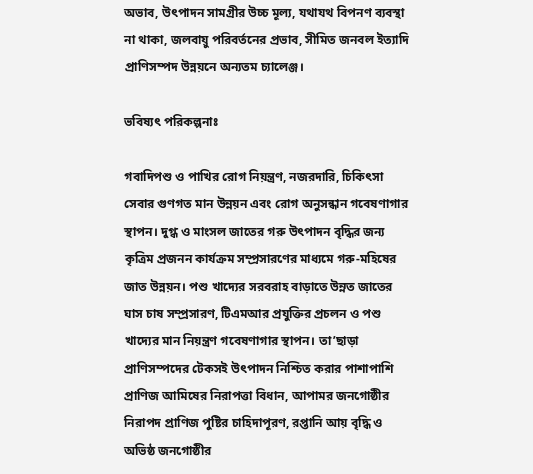অভাব, উৎপাদন সামগ্রীর উচ্চ মূল্য, যথাযথ বিপনণ ব্যবস্থা না থাকা, জলবায়ু পরিবর্তনের প্রভাব, সীমিত জনবল ইত্যাদি প্রাণিসম্পদ উন্নয়নে অন্যতম চ্যালেঞ্জ।

ভবিষ্যৎ পরিকল্পনাঃ

গবাদিপশু ও পাখির রোগ নিয়ন্ত্রণ, নজরদারি, চিকিৎসা সেবার গুণগত মান উন্নয়ন এবং রোগ অনুসন্ধান গবেষণাগার স্থাপন। দুগ্ধ ও মাংসল জাতের গরু উৎপাদন বৃদ্ধির জন্য কৃত্রিম প্রজনন কার্যক্রম সম্প্রসারণের মাধ্যমে গরু-মহিষের জাত উন্নয়ন। পশু খাদ্যের সরবরাহ বাড়াতে উন্নত জাতের ঘাস চাষ সম্প্রসারণ, টিএমআর প্রযুক্তির প্রচলন ও পশু খাদ্যের মান নিয়ন্ত্রণ গবেষণাগার স্থাপন। তা’ছাড়া প্রাণিসম্পদের টেকসই উৎপাদন নিশ্চিত করার পাশাপাশি প্রাণিজ আমিষের নিরাপত্তা বিধান, আপামর জনগোষ্ঠীর নিরাপদ প্রাণিজ পুষ্টির চাহিদাপূরণ, রপ্তানি আয় বৃদ্ধি ও অভিষ্ঠ জনগোষ্ঠীর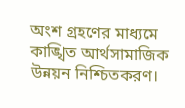অংশ গ্রহণের মাধ্যমে কাঙ্খিত আর্থসামাজিক উন্নয়ন নিশ্চিতকরণ।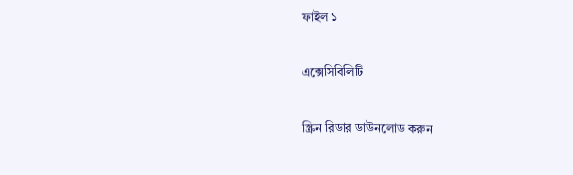ফাইল ১

এক্সেসিবিলিটি

স্ক্রিন রিডার ডাউনলোড করুন